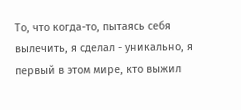То, что когда-то, пытаясь себя вылечить, я сделал - уникально, я первый в этом мире, кто выжил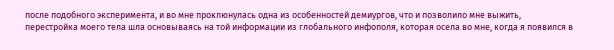после подобного эксперимента, и во мне проклюнулась одна из особенностей демиургов, что и позволило мне выжить, перестройка моего тела шла основываясь на той информации из глобального инфополя, которая осела во мне, когда я появился в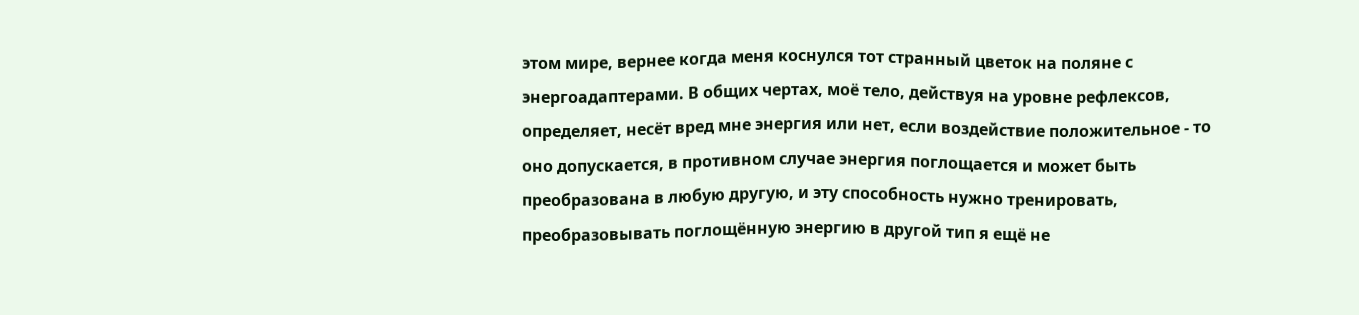этом мире, вернее когда меня коснулся тот странный цветок на поляне с энергоадаптерами. В общих чертах, моё тело, действуя на уровне рефлексов, определяет, несёт вред мне энергия или нет, если воздействие положительное - то оно допускается, в противном случае энергия поглощается и может быть преобразована в любую другую, и эту способность нужно тренировать, преобразовывать поглощённую энергию в другой тип я ещё не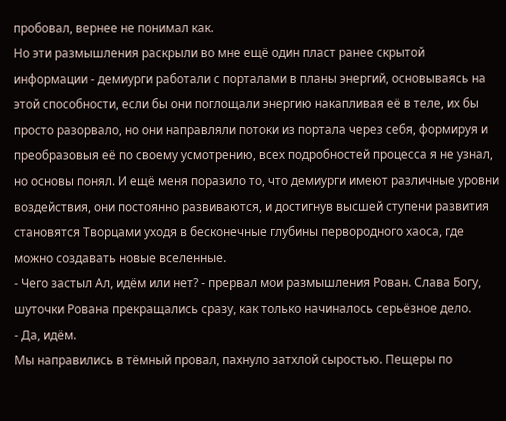пробовал, вернее не понимал как.
Но эти размышления раскрыли во мне ещё один пласт ранее скрытой информации - демиурги работали с порталами в планы энергий, основываясь на этой способности, если бы они поглощали энергию накапливая её в теле, их бы просто разорвало, но они направляли потоки из портала через себя, формируя и преобразовыя её по своему усмотрению, всех подробностей процесса я не узнал, но основы понял. И ещё меня поразило то, что демиурги имеют различные уровни воздействия, они постоянно развиваются, и достигнув высшей ступени развития становятся Творцами уходя в бесконечные глубины первородного хаоса, где можно создавать новые вселенные.
- Чего застыл Ал, идём или нет? - прервал мои размышления Рован. Слава Богу, шуточки Рована прекращались сразу, как только начиналось серьёзное дело.
- Да, идём.
Мы направились в тёмный провал, пахнуло затхлой сыростью. Пещеры по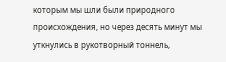которым мы шли были природного происхождения, но через десять минут мы уткнулись в рукотворный тоннель,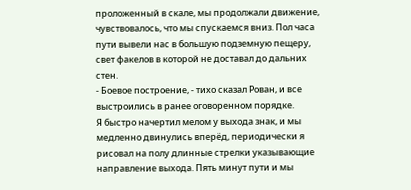проложенный в скале, мы продолжали движение, чувствовалось, что мы спускаемся вниз. Пол часа пути вывели нас в большую подземную пещеру, свет факелов в которой не доставал до дальних стен.
- Боевое построение, - тихо сказал Рован, и все выстроились в ранее оговоренном порядке.
Я быстро начертил мелом у выхода знак, и мы медленно двинулись вперёд, периодически я рисовал на полу длинные стрелки указывающие направление выхода. Пять минут пути и мы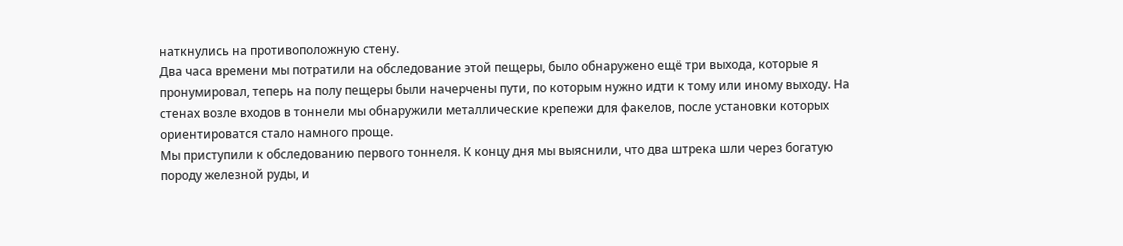наткнулись на противоположную стену.
Два часа времени мы потратили на обследование этой пещеры, было обнаружено ещё три выхода, которые я пронумировал, теперь на полу пещеры были начерчены пути, по которым нужно идти к тому или иному выходу. На стенах возле входов в тоннели мы обнаружили металлические крепежи для факелов, после установки которых ориентироватся стало намного проще.
Мы приступили к обследованию первого тоннеля. К концу дня мы выяснили, что два штрека шли через богатую породу железной руды, и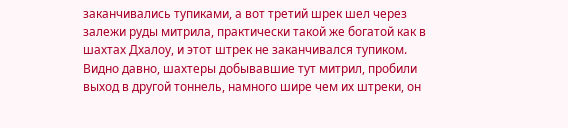заканчивались тупиками, а вот третий шрек шел через залежи руды митрила, практически такой же богатой как в шахтах Дхалоу, и этот штрек не заканчивался тупиком. Видно давно, шахтеры добывавшие тут митрил, пробили выход в другой тоннель, намного шире чем их штреки, он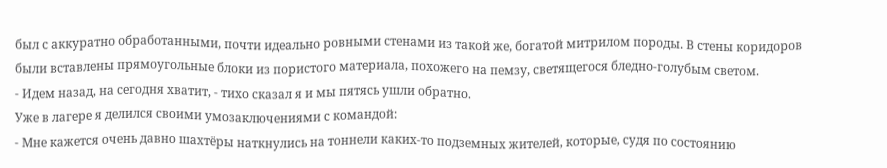был с аккуратно обработанными, почти идеально ровными стенами из такой же, богатой митрилом породы. В стены коридоров были вставлены прямоугольные блоки из пористого материала, похожего на пемзу, светящегося бледно-голубым светом.
- Идем назад, на сегодня хватит, - тихо сказал я и мы пятясь ушли обратно.
Уже в лагере я делился своими умозаключениями с командой:
- Мне кажется очень давно шахтёры наткнулись на тоннели каких-то подземных жителей, которые, судя по состоянию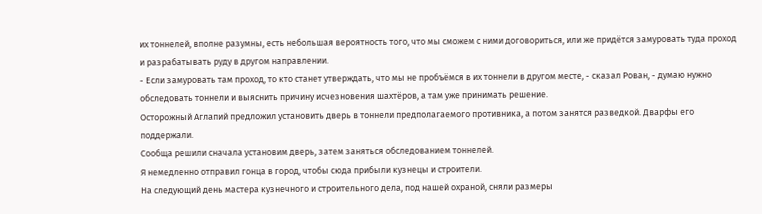их тоннелей, вполне разумны, есть небольшая вероятность того, что мы сможем с ними договориться, или же придётся замуровать туда проход и разрабатывать руду в другом направлении.
- Если замуровать там проход, то кто станет утверждать, что мы не пробъёмся в их тоннели в другом месте, - сказал Рован, - думаю нужно обследовать тоннели и выяснить причину исчезновения шахтёров, а там уже принимать решение.
Осторожный Аглапий предложил установить дверь в тоннели предполагаемого противника, а потом занятся разведкой. Дварфы его поддержали.
Сообща решили сначала установим дверь, затем заняться обследованием тоннелей.
Я немедленно отправил гонца в город, чтобы сюда прибыли кузнецы и строители.
На следующий день мастера кузнечного и строительного дела, под нашей охраной, сняли размеры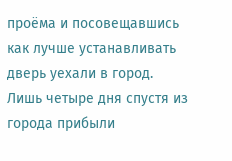проёма и посовещавшись как лучше устанавливать дверь уехали в город. Лишь четыре дня спустя из города прибыли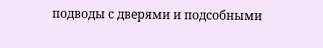подводы с дверями и подсобными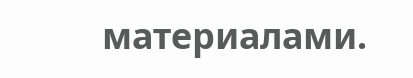материалами.